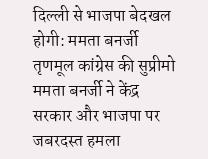दिल्ली से भाजपा बेदखल होगी: ममता बनर्जी
तृणमूल कांग्रेस की सुप्रीमो ममता बनर्जी ने केंद्र सरकार और भाजपा पर जबरदस्त हमला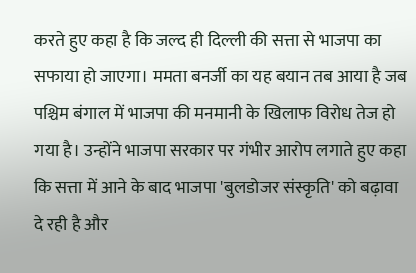करते हुए कहा है कि जल्द ही दिल्ली की सत्ता से भाजपा का सफाया हो जाएगा। ममता बनर्जी का यह बयान तब आया है जब पश्चिम बंगाल में भाजपा की मनमानी के खिलाफ विरोध तेज हो गया है। उन्होंने भाजपा सरकार पर गंभीर आरोप लगाते हुए कहा कि सत्ता में आने के बाद भाजपा 'बुलडोजर संस्कृति' को बढ़ावा दे रही है और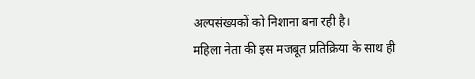अल्पसंख्यकों को निशाना बना रही है।
महिला नेता की इस मजबूत प्रतिक्रिया के साथ ही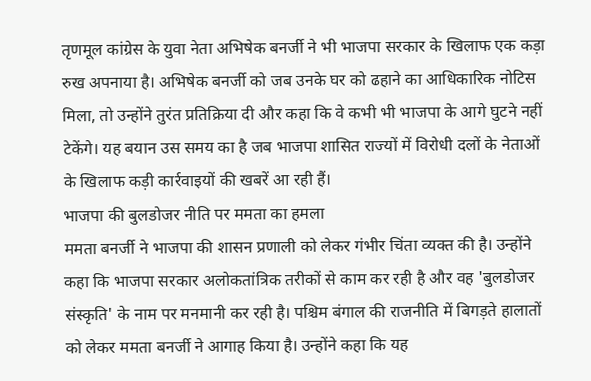तृणमूल कांग्रेस के युवा नेता अभिषेक बनर्जी ने भी भाजपा सरकार के खिलाफ एक कड़ा रुख अपनाया है। अभिषेक बनर्जी को जब उनके घर को ढहाने का आधिकारिक नोटिस मिला, तो उन्होंने तुरंत प्रतिक्रिया दी और कहा कि वे कभी भी भाजपा के आगे घुटने नहीं टेकेंगे। यह बयान उस समय का है जब भाजपा शासित राज्यों में विरोधी दलों के नेताओं के खिलाफ कड़ी कार्रवाइयों की खबरें आ रही हैं।
भाजपा की बुलडोजर नीति पर ममता का हमला
ममता बनर्जी ने भाजपा की शासन प्रणाली को लेकर गंभीर चिंता व्यक्त की है। उन्होंने कहा कि भाजपा सरकार अलोकतांत्रिक तरीकों से काम कर रही है और वह 'बुलडोजर संस्कृति' के नाम पर मनमानी कर रही है। पश्चिम बंगाल की राजनीति में बिगड़ते हालातों को लेकर ममता बनर्जी ने आगाह किया है। उन्होंने कहा कि यह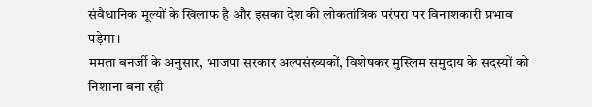संवैधानिक मूल्यों के खिलाफ है और इसका देश की लोकतांत्रिक परंपरा पर विनाशकारी प्रभाव पड़ेगा।
ममता बनर्जी के अनुसार, भाजपा सरकार अल्पसंख्यकों, विशेषकर मुस्लिम समुदाय के सदस्यों को निशाना बना रही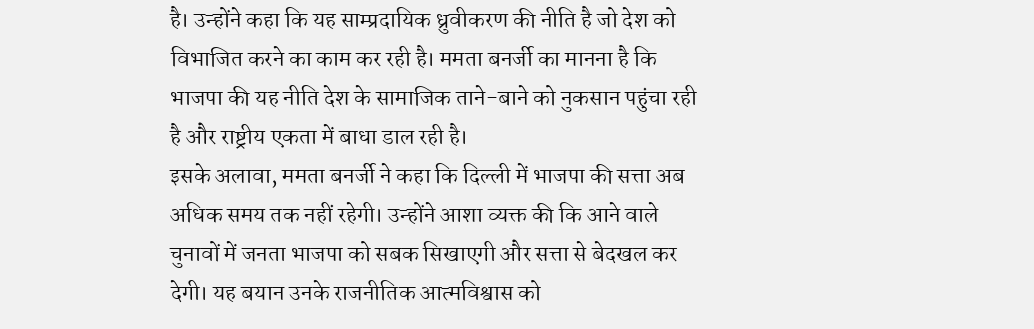है। उन्होंने कहा कि यह साम्प्रदायिक ध्रुवीकरण की नीति है जो देश को विभाजित करने का काम कर रही है। ममता बनर्जी का मानना है कि भाजपा की यह नीति देश के सामाजिक ताने-बाने को नुकसान पहुंचा रही है और राष्ट्रीय एकता में बाधा डाल रही है।
इसके अलावा, ममता बनर्जी ने कहा कि दिल्ली में भाजपा की सत्ता अब अधिक समय तक नहीं रहेगी। उन्होंने आशा व्यक्त की कि आने वाले चुनावों में जनता भाजपा को सबक सिखाएगी और सत्ता से बेदखल कर देगी। यह बयान उनके राजनीतिक आत्मविश्वास को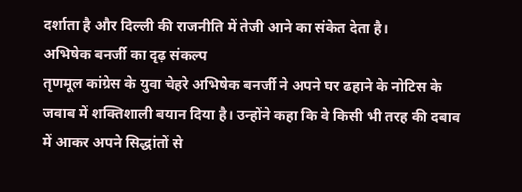दर्शाता है और दिल्ली की राजनीति में तेजी आने का संकेत देता है।
अभिषेक बनर्जी का दृढ़ संकल्प
तृणमूल कांग्रेस के युवा चेहरे अभिषेक बनर्जी ने अपने घर ढहाने के नोटिस के जवाब में शक्तिशाली बयान दिया है। उन्होंने कहा कि वे किसी भी तरह की दबाव में आकर अपने सिद्धांतों से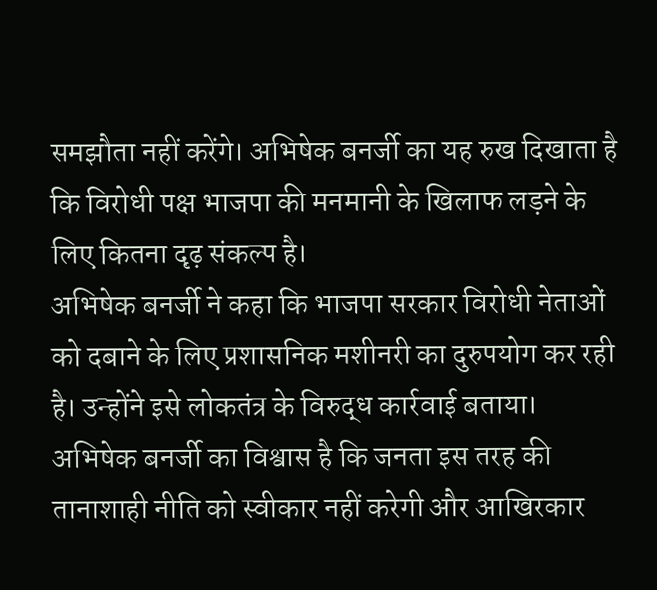समझौता नहीं करेंगे। अभिषेक बनर्जी का यह रुख दिखाता है कि विरोधी पक्ष भाजपा की मनमानी के खिलाफ लड़ने के लिए कितना दृढ़ संकल्प है।
अभिषेक बनर्जी ने कहा कि भाजपा सरकार विरोधी नेताओं को दबाने के लिए प्रशासनिक मशीनरी का दुरुपयोग कर रही है। उन्होंने इसे लोकतंत्र के विरुद्ध कार्रवाई बताया। अभिषेक बनर्जी का विश्वास है कि जनता इस तरह की तानाशाही नीति को स्वीकार नहीं करेगी और आखिरकार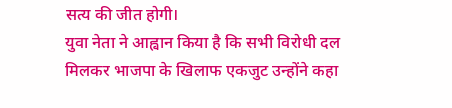सत्य की जीत होगी।
युवा नेता ने आह्वान किया है कि सभी विरोधी दल मिलकर भाजपा के खिलाफ एकजुट उन्होंने कहा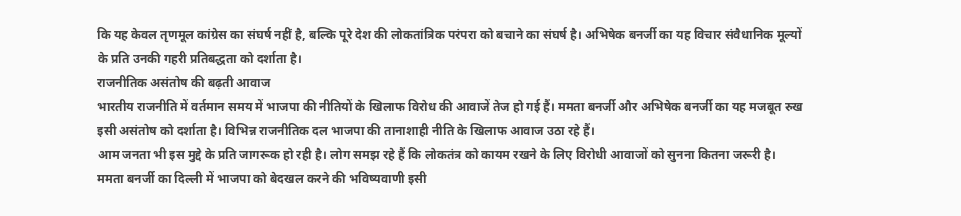कि यह केवल तृणमूल कांग्रेस का संघर्ष नहीं है, बल्कि पूरे देश की लोकतांत्रिक परंपरा को बचाने का संघर्ष है। अभिषेक बनर्जी का यह विचार संवैधानिक मूल्यों के प्रति उनकी गहरी प्रतिबद्धता को दर्शाता है।
राजनीतिक असंतोष की बढ़ती आवाज
भारतीय राजनीति में वर्तमान समय में भाजपा की नीतियों के खिलाफ विरोध की आवाजें तेज हो गई हैं। ममता बनर्जी और अभिषेक बनर्जी का यह मजबूत रुख इसी असंतोष को दर्शाता है। विभिन्न राजनीतिक दल भाजपा की तानाशाही नीति के खिलाफ आवाज उठा रहे हैं।
आम जनता भी इस मुद्दे के प्रति जागरूक हो रही है। लोग समझ रहे हैं कि लोकतंत्र को कायम रखने के लिए विरोधी आवाजों को सुनना कितना जरूरी है। ममता बनर्जी का दिल्ली में भाजपा को बेदखल करने की भविष्यवाणी इसी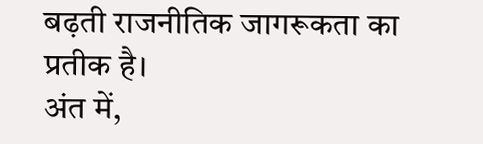बढ़ती राजनीतिक जागरूकता का प्रतीक है।
अंत में,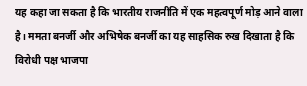यह कहा जा सकता है कि भारतीय राजनीति में एक महत्वपूर्ण मोड़ आने वाला है। ममता बनर्जी और अभिषेक बनर्जी का यह साहसिक रुख दिखाता है कि विरोधी पक्ष भाजपा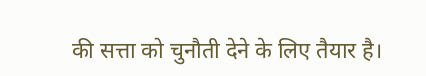की सत्ता को चुनौती देने के लिए तैयार है।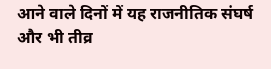आने वाले दिनों में यह राजनीतिक संघर्ष और भी तीव्र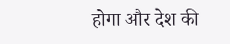होगा और देश की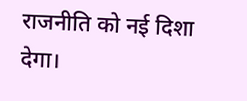राजनीति को नई दिशा देगा।